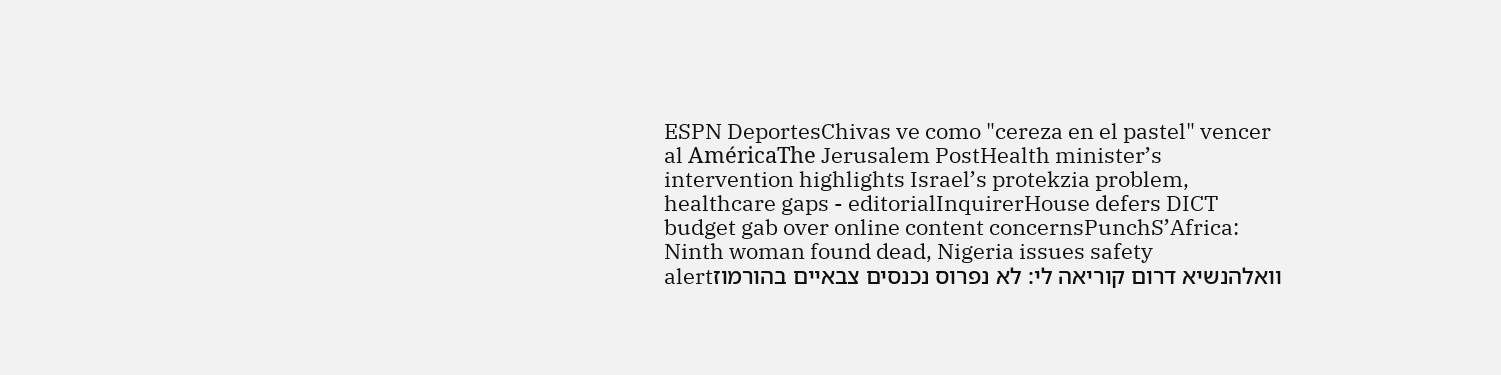ESPN DeportesChivas ve como "cereza en el pastel" vencer al AméricaThe Jerusalem PostHealth minister’s intervention highlights Israel’s protekzia problem, healthcare gaps - editorialInquirerHouse defers DICT budget gab over online content concernsPunchS’Africa: Ninth woman found dead, Nigeria issues safety alertוואלהנשיא דרום קוריאה לי: לא נפרוס נכנסים צבאיים בהורמוז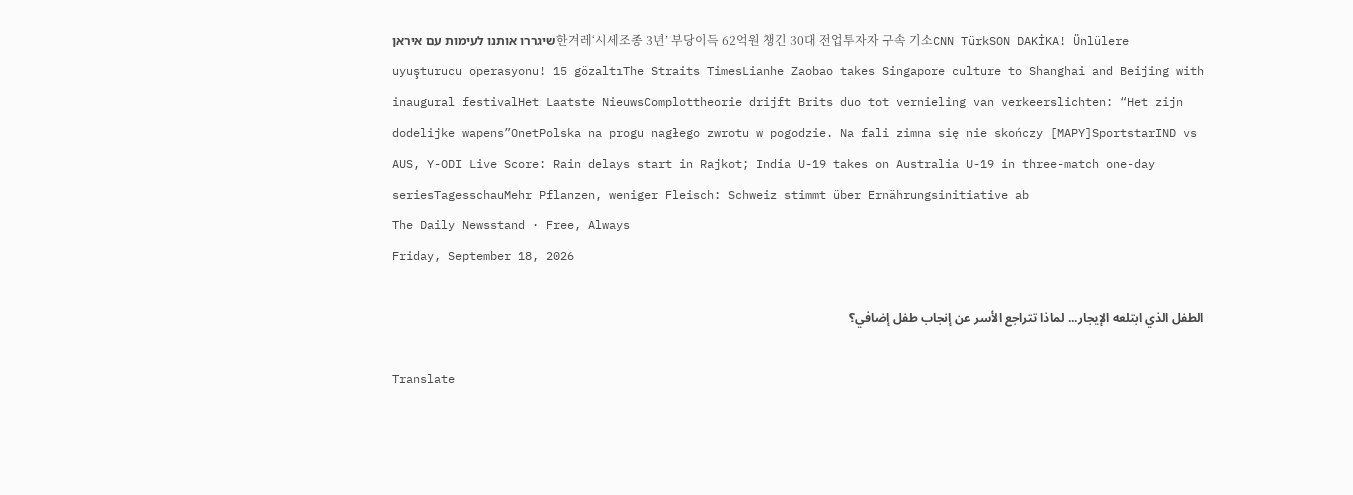שיגררו אותנו לעימות עם איראן한겨레‘시세조종 3년’ 부당이득 62억원 챙긴 30대 전업투자자 구속 기소CNN TürkSON DAKİKA! Ünlülere uyuşturucu operasyonu! 15 gözaltıThe Straits TimesLianhe Zaobao takes Singapore culture to Shanghai and Beijing with inaugural festivalHet Laatste NieuwsComplottheorie drijft Brits duo tot vernieling van verkeerslichten: “Het zijn dodelijke wapens”OnetPolska na progu nagłego zwrotu w pogodzie. Na fali zimna się nie skończy [MAPY]SportstarIND vs AUS, Y-ODI Live Score: Rain delays start in Rajkot; India U-19 takes on Australia U-19 in three-match one-day seriesTagesschauMehr Pflanzen, weniger Fleisch: Schweiz stimmt über Ernährungsinitiative ab
The Daily Newsstand · Free, Always
Friday, September 18, 2026

الطفل الذي ابتلعه الإيجار... لماذا تتراجع الأسر عن إنجاب طفل إضافي؟

Translate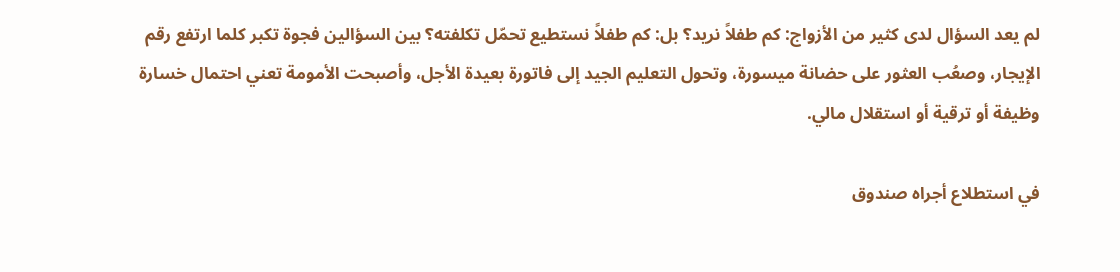لم يعد السؤال لدى كثير من الأزواج: كم طفلاً نريد؟ بل: كم طفلاً نستطيع تحمّل تكلفته؟ بين السؤالين فجوة تكبر كلما ارتفع رقم الإيجار، وصعُب العثور على حضانة ميسورة، وتحول التعليم الجيد إلى فاتورة بعيدة الأجل، وأصبحت الأمومة تعني احتمال خسارة وظيفة أو ترقية أو استقلال مالي.

في استطلاع أجراه صندوق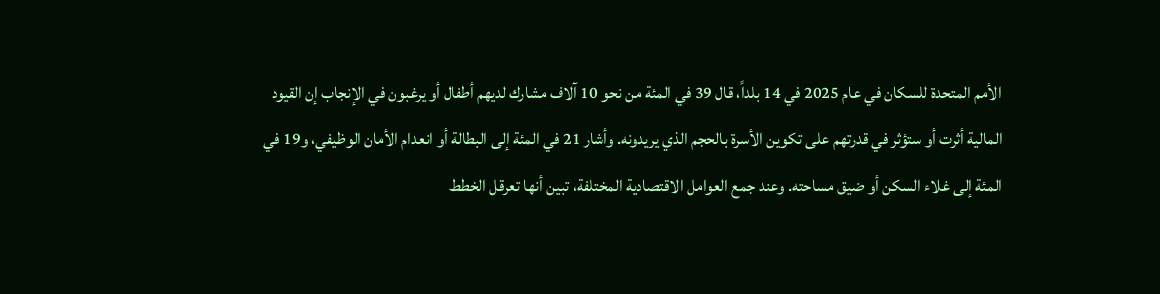الأمم المتحدة للسكان في عام 2025 في 14 بلداً، قال 39 في المئة من نحو 10 آلاف مشارك لديهم أطفال أو يرغبون في الإنجاب إن القيود المالية أثرت أو ستؤثر في قدرتهم على تكوين الأسرة بالحجم الذي يريدونه. وأشار 21 في المئة إلى البطالة أو انعدام الأمان الوظيفي، و19 في المئة إلى غلاء السكن أو ضيق مساحته. وعند جمع العوامل الاقتصادية المختلفة، تبين أنها تعرقل الخطط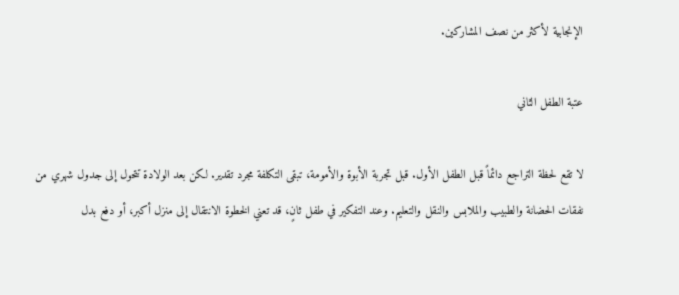الإنجابية لأكثر من نصف المشاركين.

عتبة الطفل الثاني

لا تقع لحظة التراجع دائماً قبل الطفل الأول. قبل تجربة الأبوة والأمومة، تبقى التكلفة مجرد تقدير. لكن بعد الولادة تتحول إلى جدول شهري من نفقات الحضانة والطبيب والملابس والنقل والتعليم. وعند التفكير في طفل ثانٍ، قد تعني الخطوة الانتقال إلى منزل أكبر، أو دفع بدل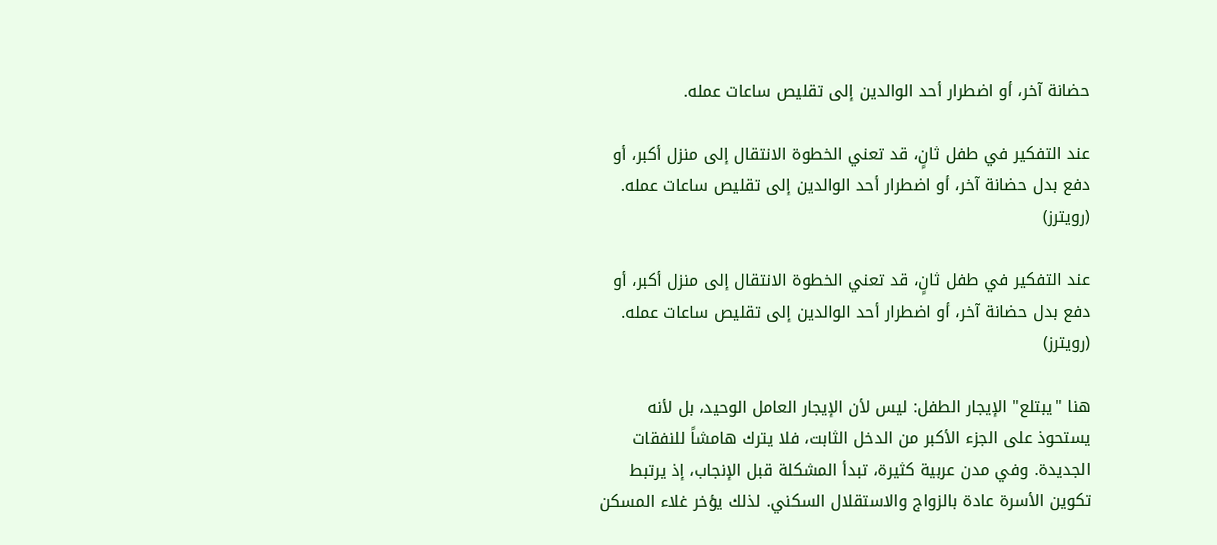حضانة آخر، أو اضطرار أحد الوالدين إلى تقليص ساعات عمله.

عند التفكير في طفل ثانٍ، قد تعني الخطوة الانتقال إلى منزل أكبر، أو دفع بدل حضانة آخر، أو اضطرار أحد الوالدين إلى تقليص ساعات عمله.   (رويترز)

عند التفكير في طفل ثانٍ، قد تعني الخطوة الانتقال إلى منزل أكبر، أو دفع بدل حضانة آخر، أو اضطرار أحد الوالدين إلى تقليص ساعات عمله.  (رويترز)

هنا "يبتلع" الإيجار الطفل: ليس لأن الإيجار العامل الوحيد، بل لأنه يستحوذ على الجزء الأكبر من الدخل الثابت، فلا يترك هامشاً للنفقات الجديدة. وفي مدن عربية كثيرة، تبدأ المشكلة قبل الإنجاب، إذ يرتبط تكوين الأسرة عادة بالزواج والاستقلال السكني. لذلك يؤخر غلاء المسكن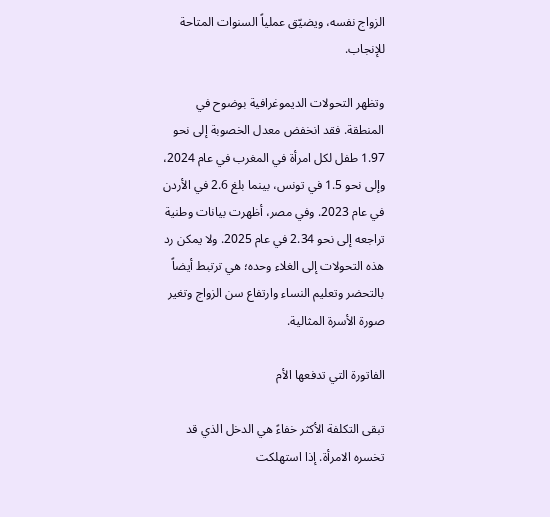الزواج نفسه، ويضيّق عملياً السنوات المتاحة للإنجاب.

وتظهر التحولات الديموغرافية بوضوح في المنطقة. فقد انخفض معدل الخصوبة إلى نحو 1.97 طفل لكل امرأة في المغرب في عام 2024، وإلى نحو 1.5 في تونس، بينما بلغ 2.6 في الأردن في عام 2023. وفي مصر، أظهرت بيانات وطنية تراجعه إلى نحو 2.34 في عام 2025. ولا يمكن رد هذه التحولات إلى الغلاء وحده؛ هي ترتبط أيضاً بالتحضر وتعليم النساء وارتفاع سن الزواج وتغير صورة الأسرة المثالية.

الفاتورة التي تدفعها الأم

تبقى التكلفة الأكثر خفاءً هي الدخل الذي قد تخسره الامرأة. إذا استهلكت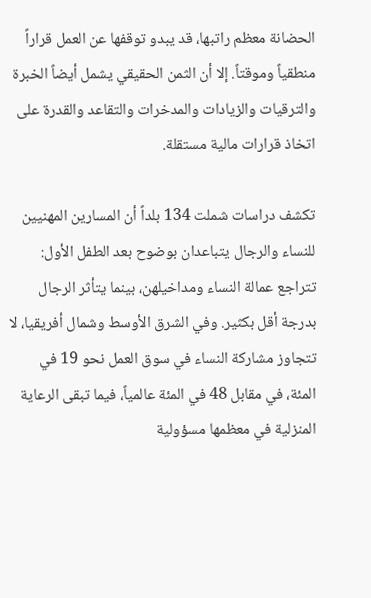الحضانة معظم راتبها، قد يبدو توقفها عن العمل قراراً منطقياً وموقتاً. إلا أن الثمن الحقيقي يشمل أيضاً الخبرة والترقيات والزيادات والمدخرات والتقاعد والقدرة على اتخاذ قرارات مالية مستقلة.

تكشف دراسات شملت 134 بلداً أن المسارين المهنيين للنساء والرجال يتباعدان بوضوح بعد الطفل الأول: تتراجع عمالة النساء ومداخيلهن، بينما يتأثر الرجال بدرجة أقل بكثير. وفي الشرق الأوسط وشمال أفريقيا، لا تتجاوز مشاركة النساء في سوق العمل نحو 19 في المئة، في مقابل 48 في المئة عالمياً، فيما تبقى الرعاية المنزلية في معظمها مسؤولية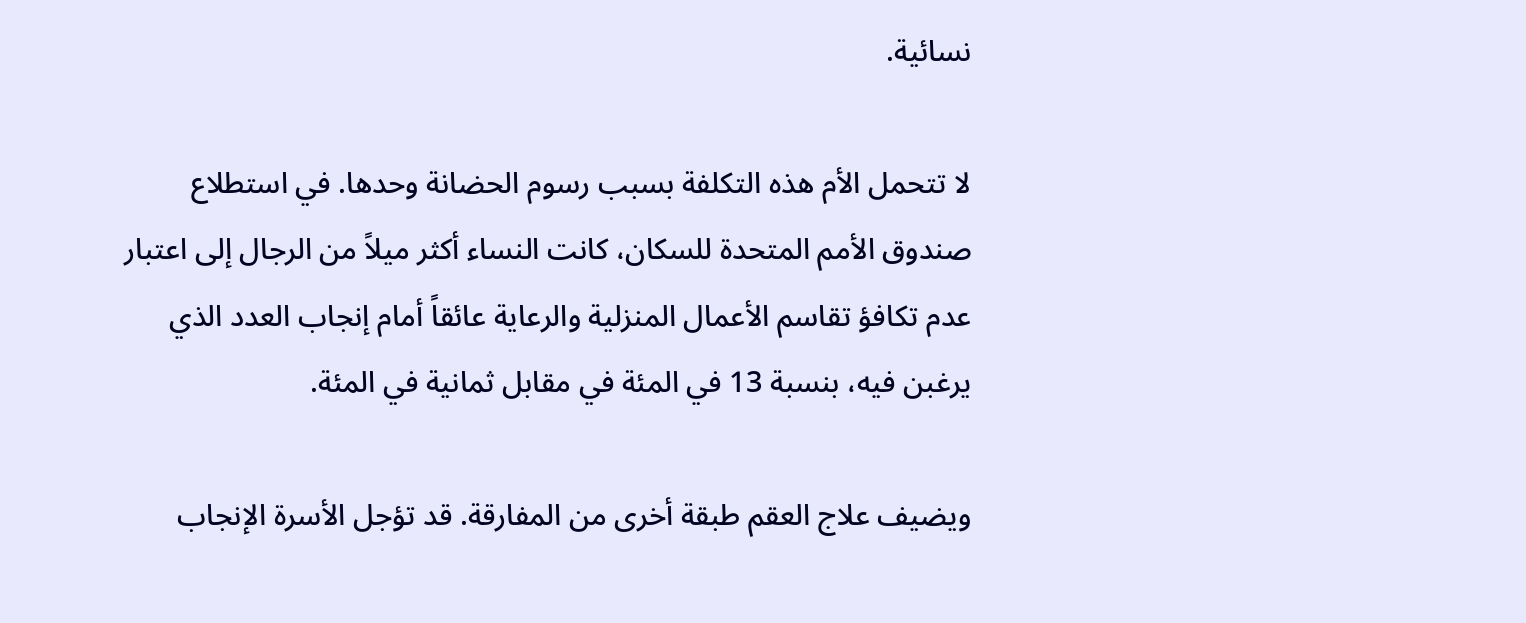نسائية.

لا تتحمل الأم هذه التكلفة بسبب رسوم الحضانة وحدها. في استطلاع صندوق الأمم المتحدة للسكان، كانت النساء أكثر ميلاً من الرجال إلى اعتبار عدم تكافؤ تقاسم الأعمال المنزلية والرعاية عائقاً أمام إنجاب العدد الذي يرغبن فيه، بنسبة 13 في المئة في مقابل ثمانية في المئة.

ويضيف علاج العقم طبقة أخرى من المفارقة. قد تؤجل الأسرة الإنجاب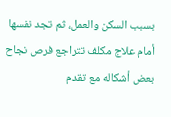بسبب السكن والعمل، ثم تجد نفسها أمام علاج مكلف تتراجع فرص نجاح بعض أشكاله مع تقدم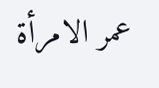عمر الامرأة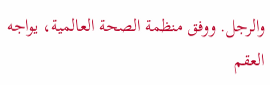والرجل. ووفق منظمة الصحة العالمية، يواجه العقم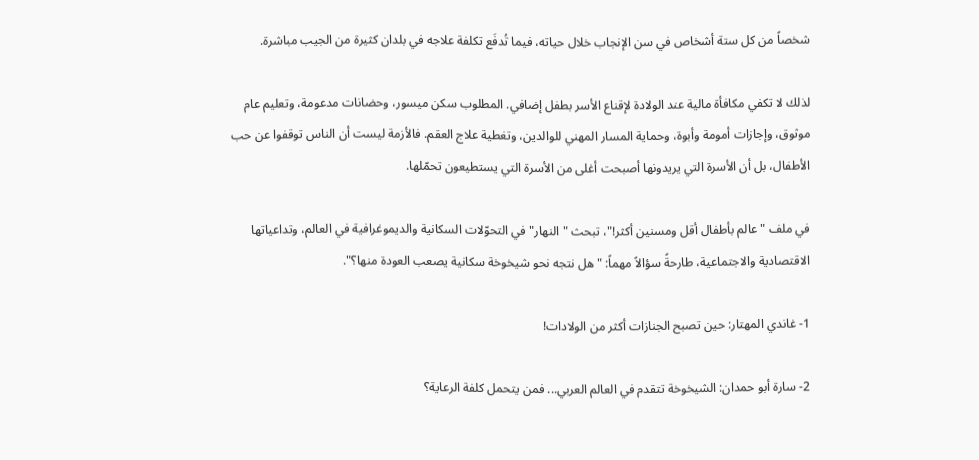شخصاً من كل ستة أشخاص في سن الإنجاب خلال حياته، فيما تُدفَع تكلفة علاجه في بلدان كثيرة من الجيب مباشرة.

لذلك لا تكفي مكافأة مالية عند الولادة لإقناع الأسر بطفل إضافي. المطلوب سكن ميسور، وحضانات مدعومة، وتعليم عام موثوق، وإجازات أمومة وأبوة، وحماية المسار المهني للوالدين، وتغطية علاج العقم. فالأزمة ليست أن الناس توقفوا عن حب الأطفال، بل أن الأسرة التي يريدونها أصبحت أغلى من الأسرة التي يستطيعون تحمّلها.

في ملف "عالم بأطفال أقل ومسنين أكثر!"، تبحث "النهار" في التحوّلات السكانية والديموغرافية في العالم، وتداعياتها الاقتصادية والاجتماعية، طارحةً سؤالاً مهماً: "هل نتجه نحو شيخوخة سكانية يصعب العودة منها؟".

1- غاندي المهتار: حين تصبح الجنازات أكثر من الولادات!

2- سارة أبو حمدان: الشيخوخة تتقدم في العالم العربي... فمن يتحمل كلفة الرعاية؟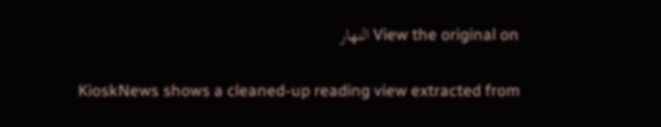View the original on النهار

KioskNews shows a cleaned-up reading view extracted from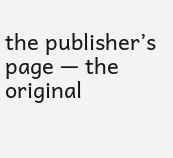the publisher’s page — the original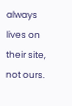always lives on their site, not ours.